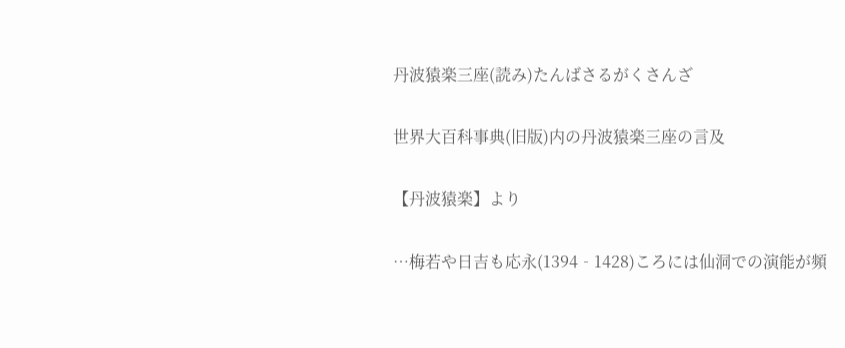丹波猿楽三座(読み)たんばさるがくさんざ

世界大百科事典(旧版)内の丹波猿楽三座の言及

【丹波猿楽】より

…梅若や日吉も応永(1394‐1428)ころには仙洞での演能が頻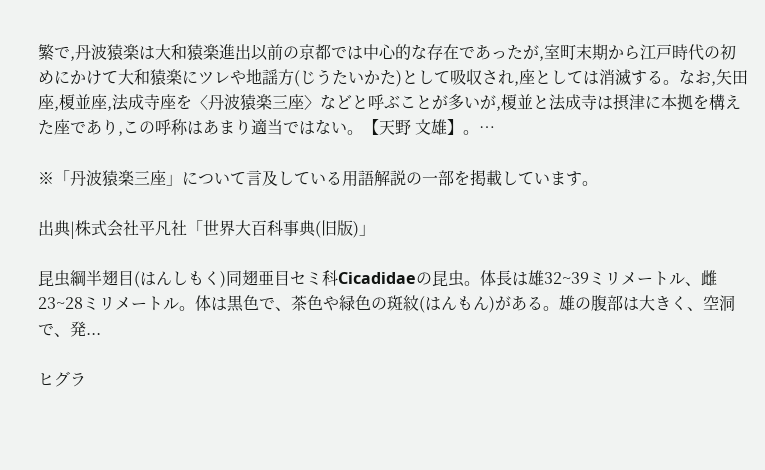繁で,丹波猿楽は大和猿楽進出以前の京都では中心的な存在であったが,室町末期から江戸時代の初めにかけて大和猿楽にツレや地謡方(じうたいかた)として吸収され,座としては消滅する。なお,矢田座,榎並座,法成寺座を〈丹波猿楽三座〉などと呼ぶことが多いが,榎並と法成寺は摂津に本拠を構えた座であり,この呼称はあまり適当ではない。【天野 文雄】。…

※「丹波猿楽三座」について言及している用語解説の一部を掲載しています。

出典|株式会社平凡社「世界大百科事典(旧版)」

昆虫綱半翅目(はんしもく)同翅亜目セミ科Cicadidaeの昆虫。体長は雄32~39ミリメートル、雌23~28ミリメートル。体は黒色で、茶色や緑色の斑紋(はんもん)がある。雄の腹部は大きく、空洞で、発...

ヒグラ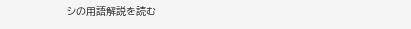シの用語解説を読む